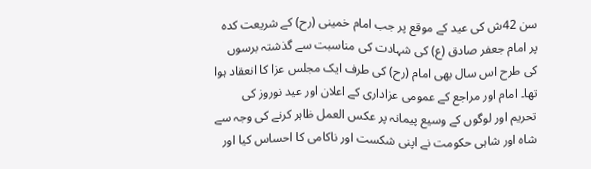سن 42ش کی عید کے موقع پر جب امام خمینی (رح) کے شریعت کدہ پر امام جعفر صادق (ع) کی شہادت کی مناسبت سے گذشتہ برسوں کی طرح اس سال بھی امام (رح) کی طرف ایک مجلس عزا کا انعقاد ہوا تھا۔ امام اور مراجع کے عمومی عزاداری کے اعلان اور عید نوروز کی تحریم اور لوگوں کے وسیع پیمانہ پر عکس العمل ظاہر کرنے کی وجہ سے شاہ اور شاہی حکومت نے اپنی شکست اور ناکامی کا احساس کیا اور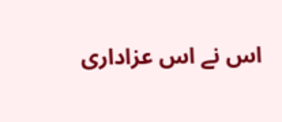اس نے اس عزاداری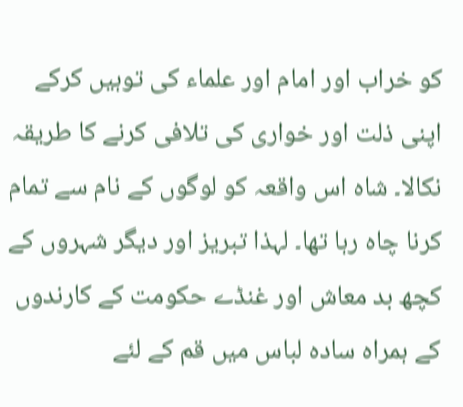کو خراب اور امام اور علماء کی توہیں کرکے اپنی ذلت اور خواری کی تلافی کرنے کا طریقہ نکالا۔ شاہ اس واقعہ کو لوگوں کے نام سے تمام کرنا چاہ رہا تھا۔ لہذا تبریز اور دیگر شہروں کے کچھ بد معاش اور غنڈے حکومت کے کارندوں کے ہمراہ سادہ لباس میں قم کے لئے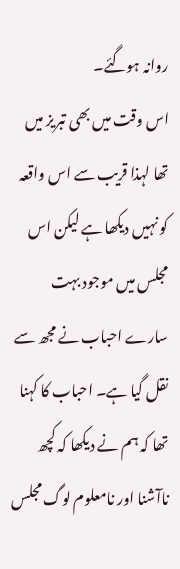روانہ ہوگئے۔
اس وقت میں بھی تبریز میں تھا لہذا قریب سے اس واقعہ کو نہیں دیکھا ہے لیکن اس مجلس میں موجود بہت سارے احباب نے مجھ سے نقل گیا ہے۔ احباب کا کہنا تھا کہ ہم نے دیکھا کہ کچھ ناآشنا اور نامعلوم لوگ مجلس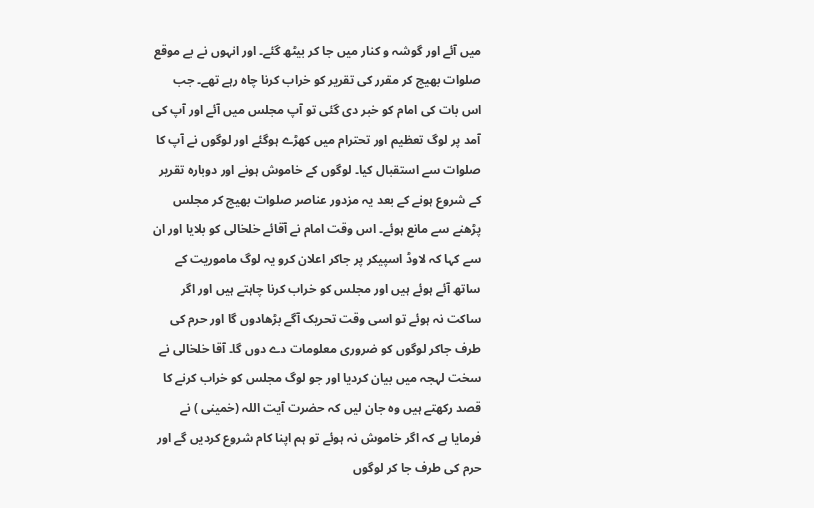میں آئے اور گوشہ و کنار میں جا کر بیٹھ گئے۔ اور انہوں نے بے موقع صلوات بھیج کر مقرر کی تقریر کو خراب کرنا چاہ رہے تھے۔ جب اس بات کی امام کو خبر دی گئی تو آپ مجلس میں آئے اور آپ کی آمد پر لوگ تعظیم اور تحترام میں کھڑے ہوگئے اور لوگوں نے آپ کا صلوات سے استقبال کیا۔ لوگوں کے خاموش ہونے اور دوبارہ تقریر کے شروع ہونے کے بعد یہ مزدور عناصر صلوات بھیج کر مجلس پڑھنے سے مانع ہوئے۔ اس وقت امام نے آقائے خلخالی کو بلایا اور ان سے کہا کہ لاوڈ اسپیکر پر جاکر اعلان کرو یہ لوگ ماموریت کے ساتھ آئے ہوئے ہیں اور مجلس کو خراب کرنا چاہتے ہیں اور اگر ساکت نہ ہوئے تو اسی وقت تحریک آگے بڑھادوں گا اور حرم کی طرف جاکر لوگوں کو ضروری معلومات دے دوں گا۔ آقا خلخالی نے سخت لہجہ میں بیان کردیا اور جو لوگ مجلس کو خراب کرنے کا قصد رکھتے ہیں وہ جان لیں کہ حضرت آیت اللہ (خمینی ) نے فرمایا ہے کہ اگر خاموش نہ ہوئے تو ہم اپنا کام شروع کردیں گے اور حرم کی طرف جا کر لوگوں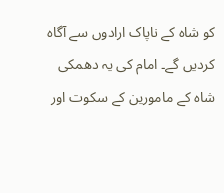کو شاہ کے ناپاک ارادوں سے آگاہ کردیں گے۔ امام کی یہ دھمکی شاہ کے مامورین کے سکوت اور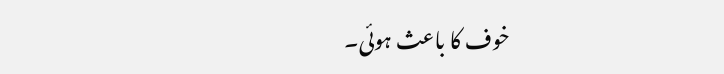خوف کا باعث ہوئی۔